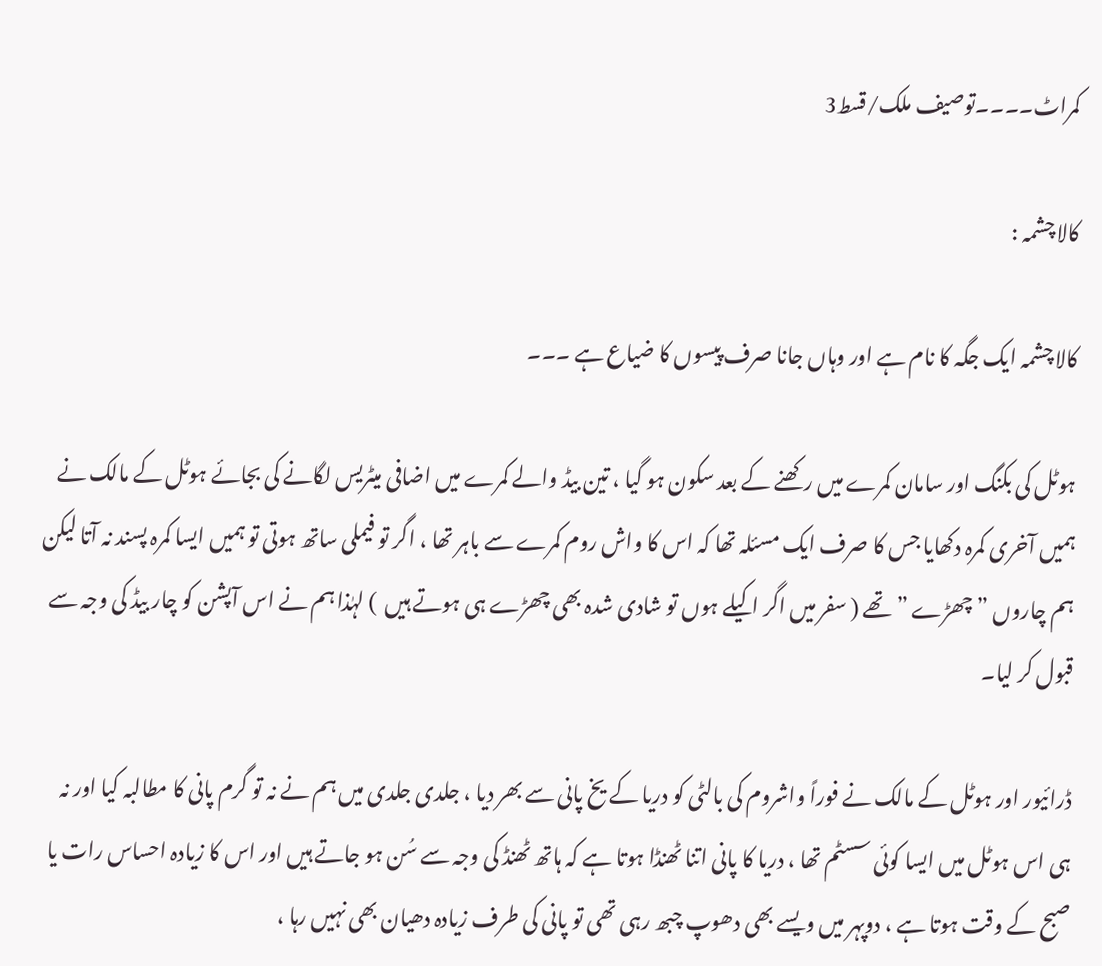کمراٹ۔۔۔۔توصیف ملک/قسط3

کالا چشمہ :

کالا چشمہ ایک جگہ کا نام ہے اور وہاں جانا صرف پیسوں کا ضیاع ہے ۔۔۔

ہوٹل کی بکنگ اور سامان کمرے میں رکھنے کے بعد سکون ہو گیا ، تین بیڈ والے کمرے میں اضافی میٹریس لگانے کی بجائے ہوٹل کے مالک نے ہمیں آخری کمرہ دکھایا جس کا صرف ایک مسئلہ تھا کہ اس کا واش روم کمرے سے باہر تھا ، اگر تو فیملی ساتھ ہوتی تو ہمیں ایسا کمرہ پسند نہ آتا لیکن ہم چاروں ” چھڑے ” تھے ( سفر میں اگر اکیلے ہوں تو شادی شدہ بھی چھڑے ہی ہوتے ہیں  ) لہٰذا ہم نے اس آپشن کو چار بیڈ کی وجہ سے قبول کر لیا۔

ڈرائیور اور ہوٹل کے مالک نے فوراً واشروم کی بالٹی کو دریا کے یخ پانی سے بھر دیا ، جلدی جلدی میں ہم نے نہ تو گرم پانی کا مطالبہ کیا اور نہ ہی اس ہوٹل میں ایسا کوئی سسٹم تھا ، دریا کا پانی اتنا ٹھنڈا ہوتا ہے کہ ہاتھ ٹھنڈ کی وجہ سے سُن ہو جاتے ہیں اور اس کا زیادہ احساس رات یا صبح کے وقت ہوتا ہے ، دوپہر میں ویسے بھی دھوپ چبھ رہی تھی تو پانی کی طرف زیادہ دھیان بھی نہیں رہا ،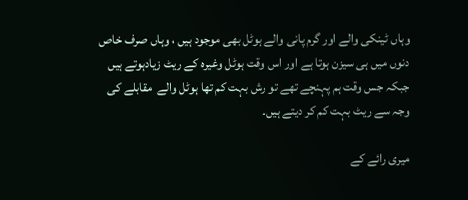وہاں ٹینکی والے اور گرم پانی والے ہوٹل بھی موجود ہیں ، وہاں صرف خاص دنوں میں ہی سیزن ہوتا ہے اور اس وقت ہوٹل وغیرہ کے ریٹ زیادہوتے ہیں جبکہ جس وقت ہم پہنچے تھے تو رش بہت کم تھا ہوٹل والے  مقابلے کی وجہ سے ریٹ بہت کم کر دیتے ہیں۔

میری رائے کے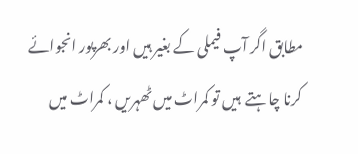مطابق اگر آپ فیملی کے بغیر ہیں اور بھرپور انجوائے کرنا چاہتے  ہیں تو کمراٹ میں ٹھہریں ، کمراٹ میں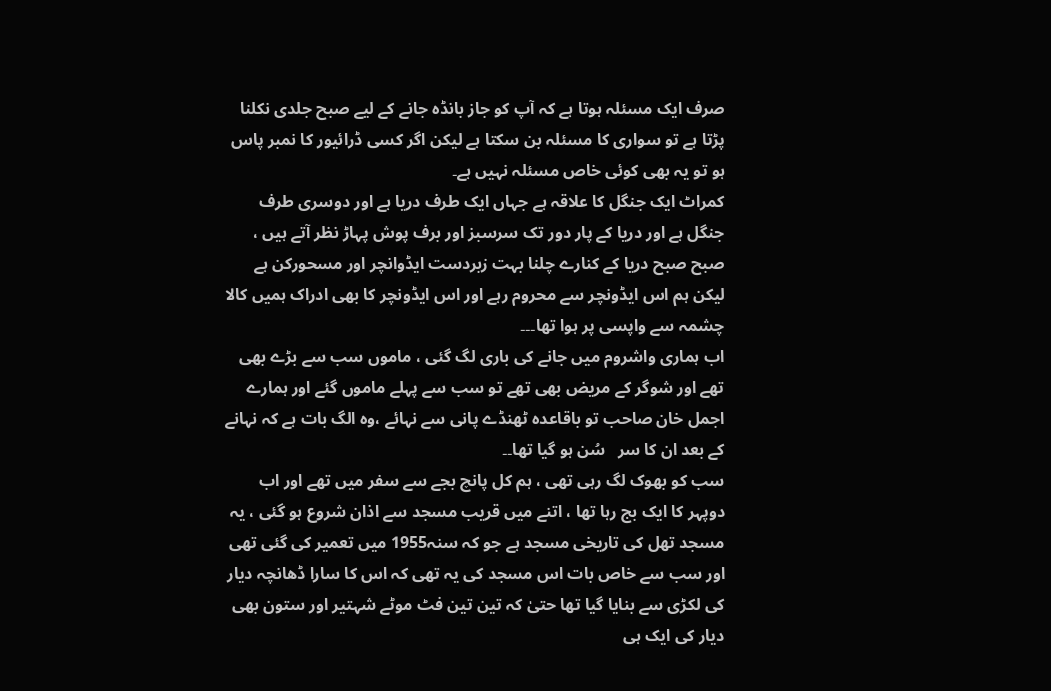صرف ایک مسئلہ ہوتا ہے کہ آپ کو جاز بانڈہ جانے کے لیے صبح جلدی نکلنا پڑتا ہے تو سواری کا مسئلہ بن سکتا ہے لیکن اگر کسی ڈرائیور کا نمبر پاس ہو تو یہ بھی کوئی خاص مسئلہ نہیں ہے۔
کمراٹ ایک جنگل کا علاقہ ہے جہاں ایک طرف دریا ہے اور دوسری طرف جنگل ہے اور دریا کے پار دور تک سرسبز اور برف پوش پہاڑ نظر آتے ہیں ، صبح صبح دریا کے کنارے چلنا بہت زبردست ایڈوانچر اور مسحورکن ہے لیکن ہم اس ایڈونچر سے محروم رہے اور اس ایڈونچر کا بھی ادراک ہمیں کالا چشمہ سے واپسی پر ہوا تھا۔۔۔
اب ہماری واشروم میں جانے کی باری لگ گئی ، ماموں سب سے بڑے بھی تھے اور شوگر کے مریض بھی تھے تو سب سے پہلے ماموں گئے اور ہمارے اجمل خان صاحب تو باقاعدہ ٹھنڈے پانی سے نہائے ،وہ الگ بات ہے کہ نہانے کے بعد ان کا سر   سُن ہو گیا تھا۔۔
سب کو بھوک لگ رہی تھی ، ہم کل پانچ بجے سے سفر میں تھے اور اب دوپہر کا ایک بج رہا تھا ، اتنے میں قریب مسجد سے اذان شروع ہو گئی ، یہ مسجد تھل کی تاریخی مسجد ہے جو کہ سنہ1955 میں تعمیر کی گئی تھی اور سب سے خاص بات اس مسجد کی یہ تھی کہ اس کا سارا ڈھانچہ دیار کی لکڑی سے بنایا گیا تھا حتیٰ کہ تین تین فٹ موٹے شہتیر اور ستون بھی دیار کی ایک ہی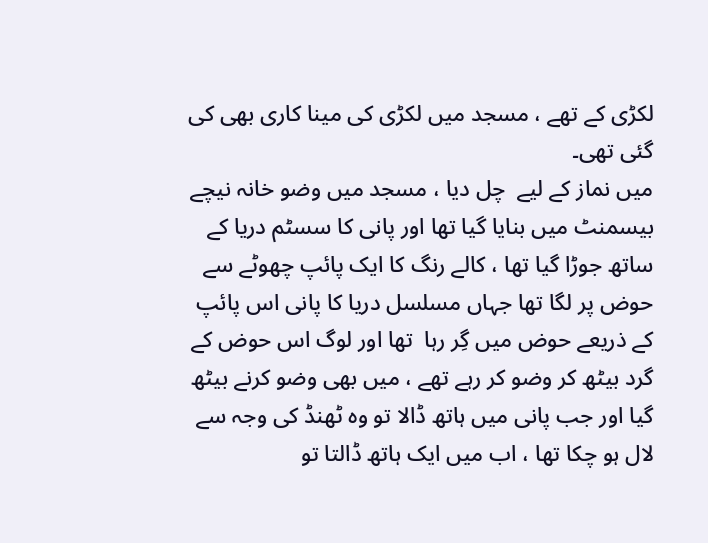لکڑی کے تھے ، مسجد میں لکڑی کی مینا کاری بھی کی گئی تھی۔
میں نماز کے لیے  چل دیا ، مسجد میں وضو خانہ نیچے بیسمنٹ میں بنایا گیا تھا اور پانی کا سسٹم دریا کے ساتھ جوڑا گیا تھا ، کالے رنگ کا ایک پائپ چھوٹے سے حوض پر لگا تھا جہاں مسلسل دریا کا پانی اس پائپ کے ذریعے حوض میں گِر رہا  تھا اور لوگ اس حوض کے گرد بیٹھ کر وضو کر رہے تھے ، میں بھی وضو کرنے بیٹھ گیا اور جب پانی میں ہاتھ ڈالا تو وہ ٹھنڈ کی وجہ سے لال ہو چکا تھا ، اب میں ایک ہاتھ ڈالتا تو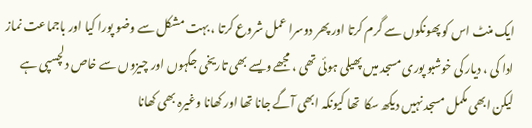ایک منٹ اس کو پھونکوں سے گرم کرتا اور پھر دوسرا عمل شروع کرتا ، بہت مشکل سے وضو پورا کیا اور باجماعت نماز ادا کی ، دیار کی خوشبو پوری مسجد میں پھیلی ہوئی تھی ، مجھے ویسے بھی تاریخی جگہوں اور چیزوں سے خاص دلچسپی ہے لیکن ابھی مکمل مسجد نہیں دیکھ سکا  تھا کیونکہ ابھی آگے جانا تھا اور کھانا وغیرہ بھی کھانا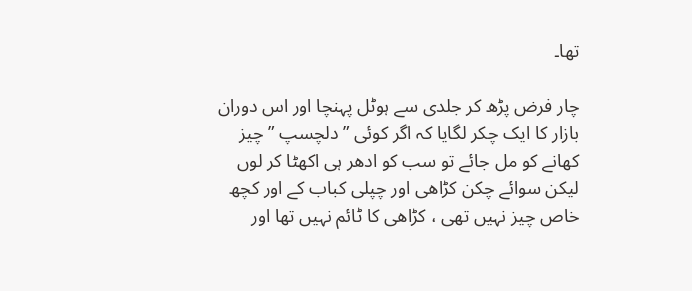تھا۔

چار فرض پڑھ کر جلدی سے ہوٹل پہنچا اور اس دوران بازار کا ایک چکر لگایا کہ اگر کوئی ” دلچسپ ” چیز کھانے کو مل جائے تو سب کو ادھر ہی اکھٹا کر لوں لیکن سوائے چکن کڑاھی اور چپلی کباب کے اور کچھ خاص چیز نہیں تھی ، کڑاھی کا ٹائم نہیں تھا اور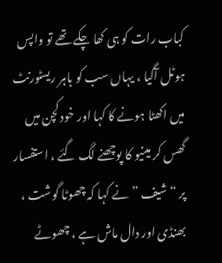کباب رات کو ہی کھا چکے تھے تو واپس ہوٹل آگیا ، یہاں سب کو باہر ریسٹورنٹ میں اکھٹا ہونے کا کہا اور خود کچن میں گھس کر مینیو کا پوچھنے لگ گئے ، استفسار پر “شیف ” نے کہا کہ چھوٹا گوشت ، بھنڈی اور دال ماش ہے ، چھوٹے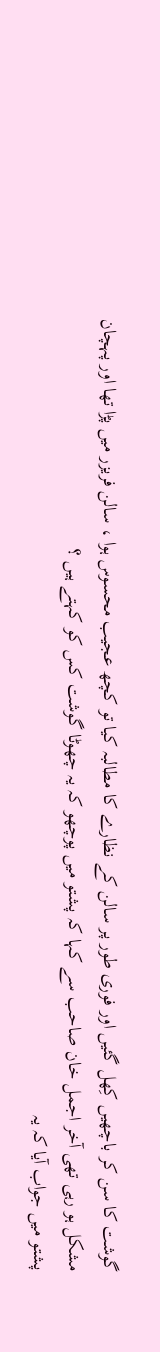گوشت کا سن کر باچھیں کِھل گئیں اور فوری طور پر سالن کے نظارے کا مطالبہ کیا تو کچھ عجیب محسوس ہوا ، سالن فریزر میں پڑا تھا اور پہچان مشکل ہو رہی تھی آخر اجمل خان صاحب سے کہا کہ پشتو میں پوچھو کہ یہ چھوٹا گوشت کس کو کہتے ہیں ؟
پشتو میں جواب آیا کہ یہ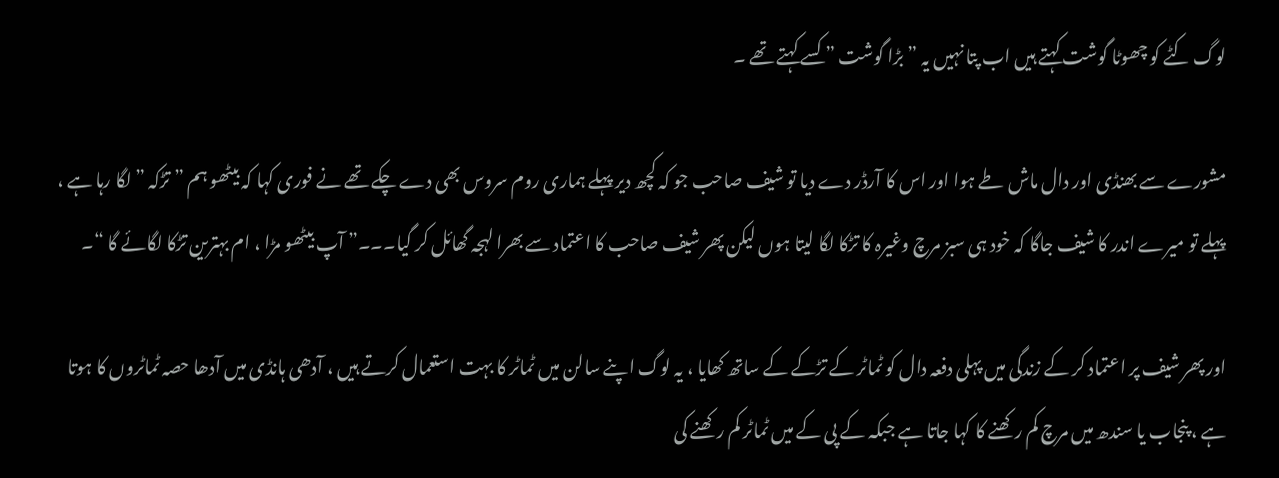لوگ کٹے کو چھوٹا گوشت کہتے ہیں اب پتا نہیں یہ ” بڑا گوشت ” کسے کہتے تھے ۔

مشورے سے بھنڈی اور دال ماش طے ہوا اور اس کا آرڈر دے دیا تو شیف صاحب جو کہ کچھ دیر پہلے ہماری روم سروس بھی دے چکے تھے نے فوری کہا کہ بیٹھو ہم ” تڑکہ ” لگا رہا ہے ، پہلے تو میرے اندر کا شیف جاگا کہ خود ہی سبز مرچ وغیرہ کا تڑکا لگا لیتا ہوں لیکن پھر شیف صاحب کا اعتماد سے بھرا لہجہ گھائل کر گیا۔۔۔” آپ بیٹھو مڑا ، ام بہترین تڑکا لگائے گا “۔

اور پھر شیف پر اعتماد کر کے زندگی میں پہلی دفعہ دال کو ٹماٹر کے تڑکے کے ساتھ کھایا ، یہ لوگ اپنے سالن میں ٹماٹر کا بہت استعمال کرتے ہیں ، آدھی ہانڈی میں آدھا حصہ ٹماٹروں کا ہوتا ہے ، پنجاب یا سندھ میں مرچ کم رکھنے کا کہا جاتا ہے جبکہ کے پی کے میں ٹماٹر کم رکھنے کی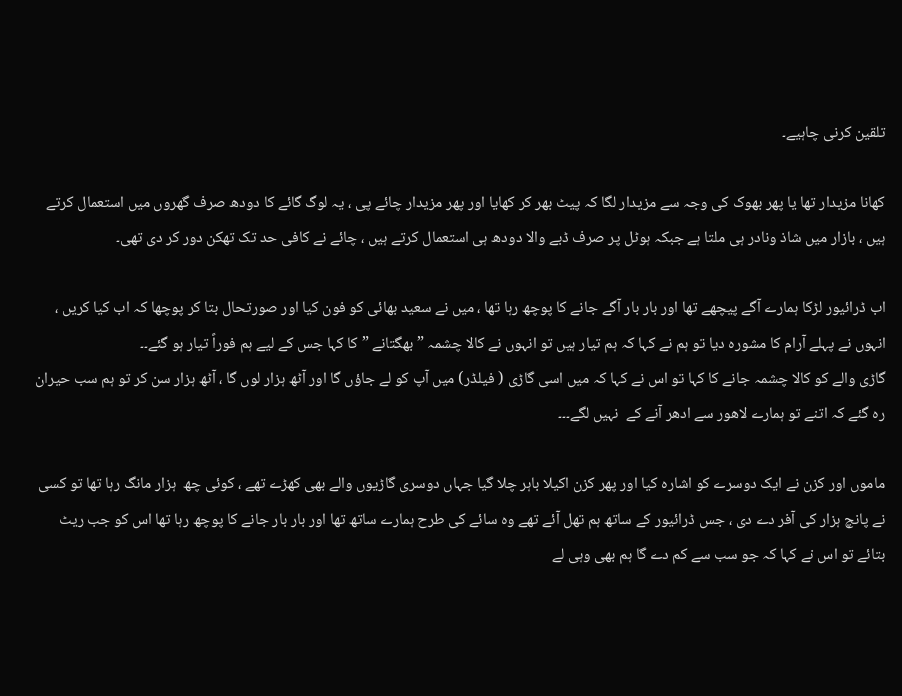تلقین کرنی چاہیے۔

کھانا مزیدار تھا یا پھر بھوک کی وجہ سے مزیدار لگا کہ پیٹ بھر کر کھایا اور پھر مزیدار چائے پی ، یہ لوگ گائے کا دودھ صرف گھروں میں استعمال کرتے ہیں ، بازار میں شاذ ونادر ہی ملتا ہے جبکہ ہوٹل پر صرف ڈبے والا دودھ ہی استعمال کرتے ہیں ، چائے نے کافی حد تک تھکن دور کر دی تھی۔

اب ڈرائیور لڑکا ہمارے آگے پیچھے تھا اور بار بار آگے جانے کا پوچھ رہا تھا ، میں نے سعید بھائی کو فون کیا اور صورتحال بتا کر پوچھا کہ اب کیا کریں ، انہوں نے پہلے آرام کا مشورہ دیا تو ہم نے کہا کہ ہم تیار ہیں تو انہوں نے کالا چشمہ ” بھگتانے ” کا کہا جس کے لیے ہم فوراً تیار ہو گئے۔۔
گاڑی والے کو کالا چشمہ جانے کا کہا تو اس نے کہا کہ میں اسی گاڑی ( فیلڈر) میں آپ کو لے جاؤں گا اور آٹھ ہزار لوں گا ، آٹھ ہزار سن کر تو ہم سب حیران رہ گئے کہ اتنے تو ہمارے لاھور سے ادھر آنے کے  نہیں لگے۔۔۔

ماموں اور کزن نے ایک دوسرے کو اشارہ کیا اور پھر کزن اکیلا باہر چلا گیا جہاں دوسری گاڑیوں والے بھی کھڑے تھے ، کوئی چھ  ہزار مانگ رہا تھا تو کسی نے پانچ ہزار کی آفر دے دی ، جس ڈرائیور کے ساتھ ہم تھل آئے تھے وہ سائے کی طرح ہمارے ساتھ تھا اور بار بار جانے کا پوچھ رہا تھا اس کو جب ریٹ بتائے تو اس نے کہا کہ جو سب سے کم دے گا ہم بھی وہی لے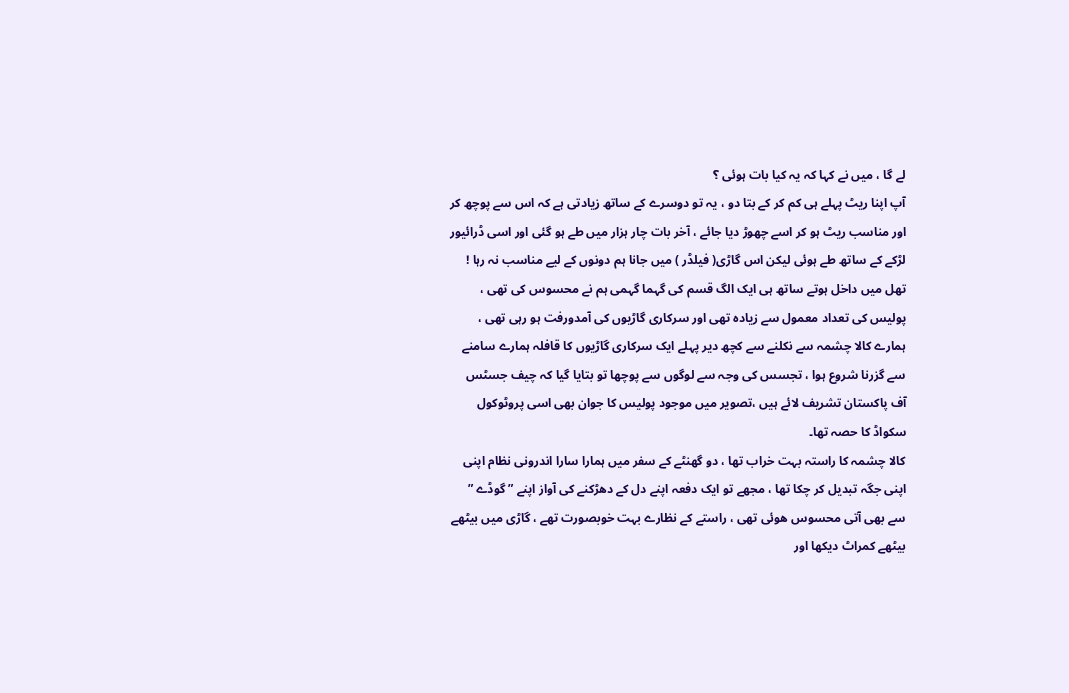لے گا ، میں نے کہا کہ یہ کیا بات ہوئی ؟
آپ اپنا ریٹ پہلے ہی کم کر کے بتا دو ، یہ تو دوسرے کے ساتھ زیادتی ہے کہ اس سے پوچھ کر اور مناسب ریٹ ہو کر اسے چھوڑ دیا جائے ، آخر بات چار ہزار میں طے ہو گئی اور اسی ڈرائیور لڑکے کے ساتھ طے ہوئی لیکن اس گاڑی( فیلڈر ) میں جانا ہم دونوں کے لیے مناسب نہ رہا !
تھل میں داخل ہوتے ساتھ ہی ایک الگ قسم کی گہما گہمی ہم نے محسوس کی تھی ، پولیس کی تعداد معمول سے زیادہ تھی اور سرکاری گاڑیوں کی آمدورفت ہو رہی تھی ، ہمارے کالا چشمہ سے نکلنے سے کچھ دیر پہلے ایک سرکاری گاڑیوں کا قافلہ ہمارے سامنے سے گزرنا شروع ہوا ، تجسس کی وجہ سے لوگوں سے پوچھا تو بتایا گیا کہ چیف جسٹس آف پاکستان تشریف لائے ہیں ،تصویر میں موجود پولیس کا جوان بھی اسی پروٹوکول سکواڈ کا حصہ تھا۔
کالا چشمہ کا راستہ بہت خراب تھا ، دو گھنٹے کے سفر میں ہمارا سارا اندرونی نظام اپنی اپنی جگہ تبدیل کر چکا تھا ، مجھے تو ایک دفعہ اپنے دل کے دھڑکنے کی آواز اپنے ” گوڈے ” سے بھی آتی محسوس ھوئی تھی ، راستے کے نظارے بہت خوبصورت تھے ، گاڑی میں بیٹھے بیٹھے کمراٹ دیکھا اور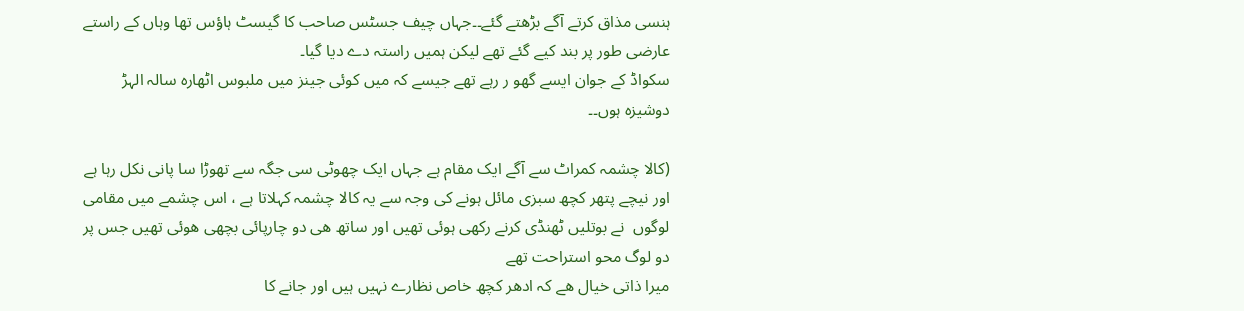ہنسی مذاق کرتے آگے بڑھتے گئے۔۔جہاں چیف جسٹس صاحب کا گیسٹ ہاؤس تھا وہاں کے راستے عارضی طور پر بند کیے گئے تھے لیکن ہمیں راستہ دے دیا گیا۔
سکواڈ کے جوان ایسے گھو ر رہے تھے جیسے کہ میں کوئی جینز میں ملبوس اٹھارہ سالہ الہڑ دوشیزہ ہوں۔۔

(کالا چشمہ کمراٹ سے آگے ایک مقام ہے جہاں ایک چھوٹی سی جگہ سے تھوڑا سا پانی نکل رہا ہے اور نیچے پتھر کچھ سبزی مائل ہونے کی وجہ سے یہ کالا چشمہ کہلاتا ہے ، اس چشمے میں مقامی لوگوں  نے بوتلیں ٹھنڈی کرنے رکھی ہوئی تھیں اور ساتھ ھی دو چارپائی بچھی ھوئی تھیں جس پر دو لوگ محو استراحت تھے
میرا ذاتی خیال ھے کہ ادھر کچھ خاص نظارے نہیں ہیں اور جانے کا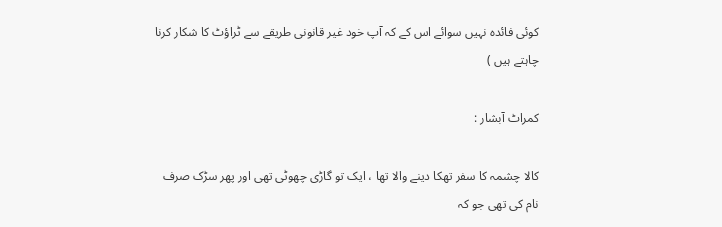کوئی فائدہ نہیں سوائے اس کے کہ آپ خود غیر قانونی طریقے سے ٹراؤٹ کا شکار کرنا چاہتے ہیں )

کمراٹ آبشار :

کالا چشمہ کا سفر تھکا دینے والا تھا ، ایک تو گاڑی چھوٹی تھی اور پھر سڑک صرف نام کی تھی جو کہ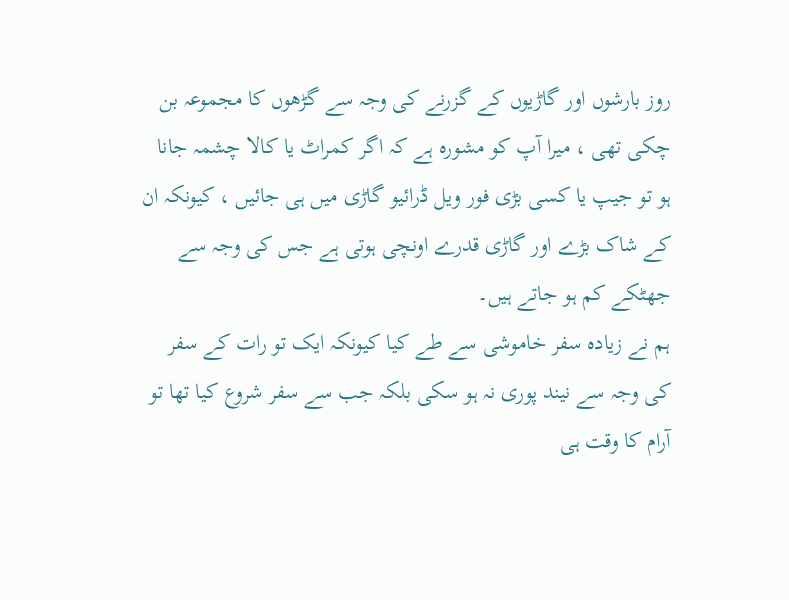روز بارشوں اور گاڑیوں کے گزرنے کی وجہ سے گڑھوں کا مجموعہ بن چکی تھی ، میرا آپ کو مشورہ ہے کہ اگر کمراٹ یا کالا چشمہ جانا ہو تو جیپ یا کسی بڑی فور ویل ڈرائیو گاڑی میں ہی جائیں ، کیونکہ ان کے شاک بڑے اور گاڑی قدرے اونچی ہوتی ہے جس کی وجہ سے جھٹکے کم ہو جاتے ہیں۔
ہم نے زیادہ سفر خاموشی سے طے کیا کیونکہ ایک تو رات کے سفر کی وجہ سے نیند پوری نہ ہو سکی بلکہ جب سے سفر شروع کیا تھا تو آرام کا وقت ہی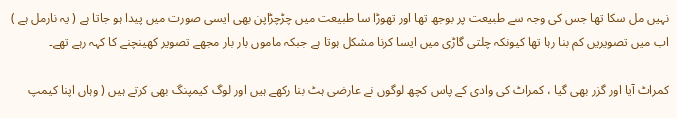نہیں مل سکا تھا جس کی وجہ سے طبیعت پر بوجھ تھا اور تھوڑا سا طبیعت میں چڑچڑاپن بھی ایسی صورت میں پیدا ہو جاتا ہے ( یہ نارمل ہے )
اب میں تصویریں کم بنا رہا تھا کیونکہ چلتی گاڑی میں ایسا کرنا مشکل ہوتا ہے جبکہ ماموں بار بار مجھے تصویر کھینچنے کا کہہ رہے تھے۔

کمراٹ آیا اور گزر بھی گیا ، کمراٹ کی وادی کے پاس کچھ لوگوں نے عارضی ہٹ بنا رکھے ہیں اور لوگ کیمپنگ بھی کرتے ہیں ( وہاں اپنا کیمپ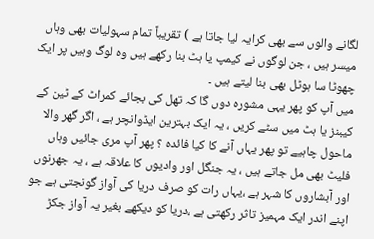لگانے والوں سے بھی کرایہ لیا جاتا ہے ) تقریباً تمام سہولیات بھی وہاں میسر ہیں ، جن لوگوں نے کیمپ یا ہٹ بنا رکھے ہیں وہ لوگ وہیں پر ایک چھوٹا سا ہوٹل بھی بنا لیتے ہیں ۔
میں آپ کو پھر یہی مشورہ دوں گا کہ تھل کی بجائے کمراٹ کے ٹین کے کیبنز یا ہٹ میں سٹے کریں ، یہ ایک بہترین ایڈوانچر ہے ، اگر گھر والا ماحول چاہیے تو پھر یہاں آنے کا کیا فائدہ ؟ پھر آپ مری جائیں وہاں فلیٹ بھی مل جاتے ہیں ، یہ جنگل اور وادیوں کا علاقہ ہے ، یہ جھرنوں اور آبشاروں کا شہر ہے ،یہاں رات کو صرف دریا کی آواز گونجتی ہے جو اپنے اندر ایک مہمیز تاثر رکھتی ہے ،دریا کو دیکھے بغیر یہ آواز جکڑ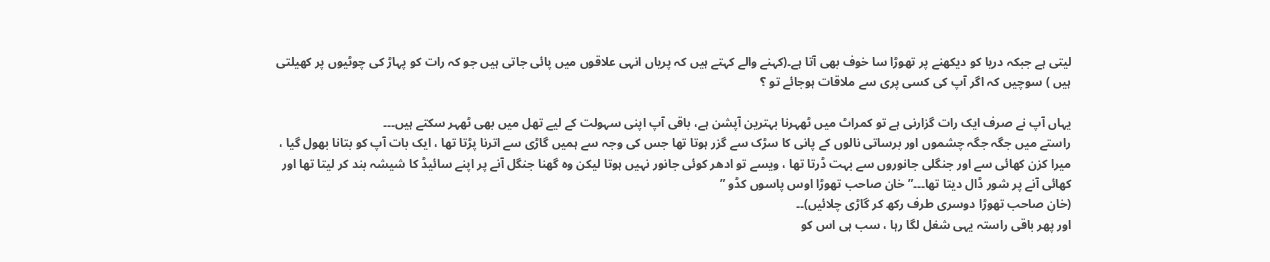لیتی ہے جبکہ دریا کو دیکھنے پر تھوڑا سا خوف بھی آتا ہے۔(کہنے والے کہتے ہیں کہ پریاں انہی علاقوں میں پائی جاتی ہیں جو کہ رات کو پہاڑ کی چوٹیوں پر کھیلتی ہیں ) سوچیں کہ اگر آپ کی کسی پری سے ملاقات ہوجائے تو ؟

یہاں آپ نے صرف ایک رات گزارنی ہے تو کمراٹ میں ٹھہرنا بہترین آپشن ہے، باقی آپ اپنی سہولت کے لیے تھل میں بھی ٹھہر سکتے ہیں۔۔۔
راستے میں جگہ جگہ چشموں اور برساتی نالوں کے پانی کا سڑک سے گزر ہوتا تھا جس کی وجہ سے ہمیں گاڑی سے اترنا پڑتا تھا ، ایک بات آپ کو بتانا بھول گیا ، میرا کزن کھائی سے اور جنگلی جانوروں سے بہت ڈرتا تھا ، ویسے تو ادھر کوئی جانور نہیں ہوتا لیکن وہ گھنا جنگل آنے پر اپنے سائیڈ کا شیشہ بند کر لیتا تھا اور کھائی آنے پر شور ڈال دیتا تھا۔۔۔” خان صاحب تھوڑا اوس پاسوں کڈو ”
(خان صاحب تھوڑا دوسری طرف رکھ کر گاڑی چلائیں)۔۔
اور پھر باقی راستہ یہی شغل لگا رہا ، سب ہی اس کو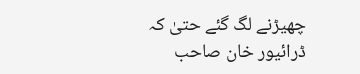چھیڑنے لگ گئے حتیٰ کہ ڈرائیور خان صاحب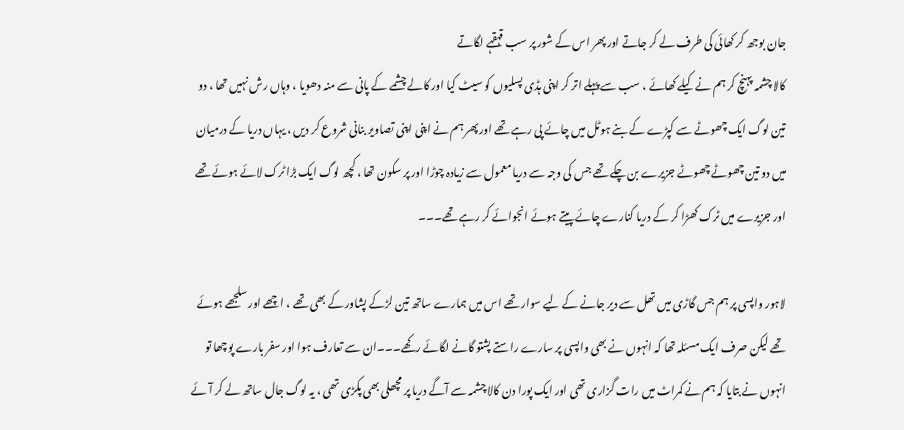جان بوجھ کر کھائی کی طرف لے کر جاتے اور پھر اس کے شور پر سب قہقہے لگاتے
کالا چشمہ پہنچ کر ہم نے کیلے کھائے ، سب سے پہلے اتر کر اپنی ہڈی پسلیوں کو سیٹ کیا اور کالے چشمے کے پانی سے منہ دھویا ، وہاں رش نہیں تھا ، دو تین لوگ ایک چھوٹے سے کپڑے کے بنے ہوٹل میں چائے پی رہے تھے اور پھر ہم نے اپنی اپنی تصاویر بنانی شروع کر دیں ، یہاں دریا کے درمیان میں دو تین چھوٹے چھوٹے جزیرے بن چکے تھے جس کی وجہ سے دریا معمول سے زیادہ چوڑا اور پر سکون تھا ، کچھ لوگ ایک بڑا ٹرک لائے ہوئے تھے اور جزیرے میں ٹرک کھڑا کر کے دریا کنارے چائے پیتے ہوئے انجوائے کر رہے تھے۔۔۔

لاہور واپسی پر ہم جس گاڑی میں تھل سے دیر جانے کے لیے سوار تھے اس میں ہمارے ساتھ تین لڑکے پشاور کے بھی تھے ، اچھے اور سلجھے ہوئے تھے لیکن صرف ایک مسئلہ تھا کہ انہوں نے بھی واپسی پر سارے راستے پشتو گانے لگائے رکھے۔۔۔ان سے تعارف ہوا اور سفر بارے پوچھا تو انہوں نے بتایا کہ ہم نے کمراٹ میں رات گزاری تھی اور ایک پورا دن کالا چشمہ سے آگے دریا پر مچھلی بھی پکڑی تھی ، یہ لوگ جال ساتھ لے کر آئے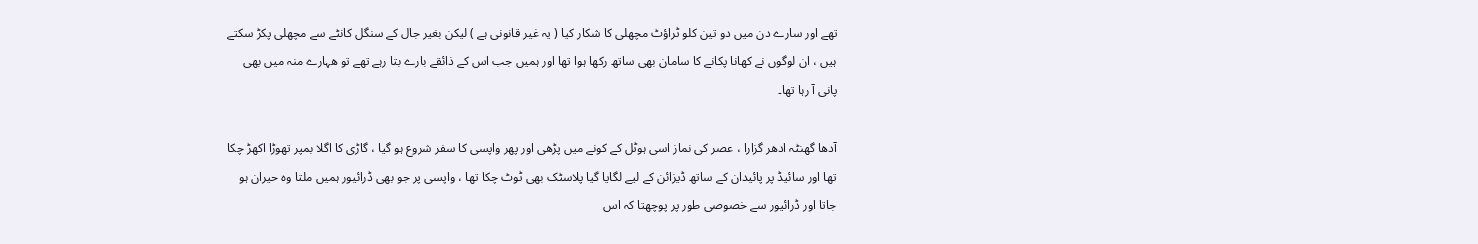تھے اور سارے دن میں دو تین کلو ٹراؤٹ مچھلی کا شکار کیا ( یہ غیر قانونی ہے ) لیکن بغیر جال کے سنگل کانٹے سے مچھلی پکڑ سکتے ہیں ، ان لوگوں نے کھانا پکانے کا سامان بھی ساتھ رکھا ہوا تھا اور ہمیں جب اس کے ذائقے بارے بتا رہے تھے تو ھہارے منہ میں بھی پانی آ رہا تھا۔

آدھا گھنٹہ ادھر گزارا ، عصر کی نماز اسی ہوٹل کے کونے میں پڑھی اور پھر واپسی کا سفر شروع ہو گیا ، گاڑی کا اگلا بمپر تھوڑا اکھڑ چکا تھا اور سائیڈ پر پائیدان کے ساتھ ڈیزائن کے لیے لگایا گیا پلاسٹک بھی ٹوٹ چکا تھا ، واپسی پر جو بھی ڈرائیور ہمیں ملتا وہ حیران ہو جاتا اور ڈرائیور سے خصوصی طور پر پوچھتا کہ اس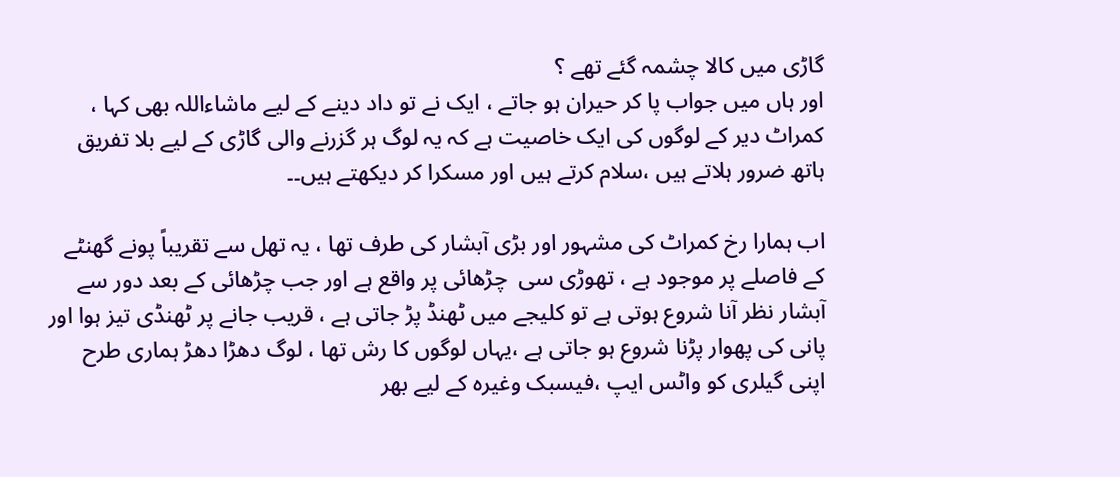گاڑی میں کالا چشمہ گئے تھے ؟
اور ہاں میں جواب پا کر حیران ہو جاتے ، ایک نے تو داد دینے کے لیے ماشاءاللہ بھی کہا ، کمراٹ دیر کے لوگوں کی ایک خاصیت ہے کہ یہ لوگ ہر گزرنے والی گاڑی کے لیے بلا تفریق ہاتھ ضرور ہلاتے ہیں ،سلام کرتے ہیں اور مسکرا کر دیکھتے ہیں۔۔

اب ہمارا رخ کمراٹ کی مشہور اور بڑی آبشار کی طرف تھا ، یہ تھل سے تقریباً پونے گھنٹے کے فاصلے پر موجود ہے ، تھوڑی سی  چڑھائی پر واقع ہے اور جب چڑھائی کے بعد دور سے آبشار نظر آنا شروع ہوتی ہے تو کلیجے میں ٹھنڈ پڑ جاتی ہے ، قریب جانے پر ٹھنڈی تیز ہوا اور پانی کی پھوار پڑنا شروع ہو جاتی ہے ،یہاں لوگوں کا رش تھا ، لوگ دھڑا دھڑ ہماری طرح اپنی گیلری کو واٹس ایپ ،فیسبک وغیرہ کے لیے بھر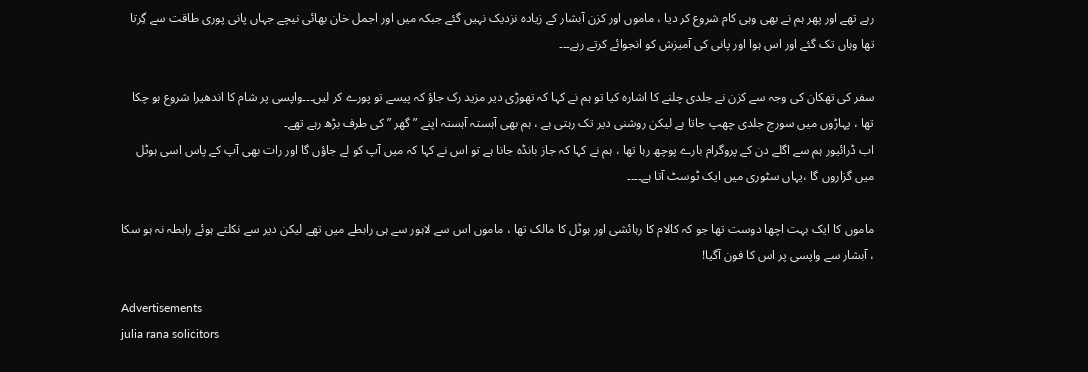رہے تھے اور پھر ہم نے بھی وہی کام شروع کر دیا ، ماموں اور کزن آبشار کے زیادہ نزدیک نہیں گئے جبکہ میں اور اجمل خان بھائی نیچے جہاں پانی پوری طاقت سے گِرتا تھا وہاں تک گئے اور اس ہوا اور پانی کی آمیزش کو انجوائے کرتے رہے۔۔۔

سفر کی تھکان کی وجہ سے کزن نے جلدی چلنے کا اشارہ کیا تو ہم نے کہا کہ تھوڑی دیر مزید رک جاؤ کہ پیسے تو پورے کر لیں۔۔۔واپسی پر شام کا اندھیرا شروع ہو چکا تھا ، پہاڑوں میں سورج جلدی چھپ جاتا ہے لیکن روشنی دیر تک رہتی ہے ، ہم بھی آہستہ آہستہ اپنے ” گھر ” کی طرف بڑھ رہے تھے۔
اب ڈرائیور ہم سے اگلے دن کے پروگرام بارے پوچھ رہا تھا ، ہم نے کہا کہ جاز بانڈہ جانا ہے تو اس نے کہا کہ میں آپ کو لے جاؤں گا اور رات بھی آپ کے پاس اسی ہوٹل میں گزاروں گا ،یہاں سٹوری میں ایک ٹوسٹ آتا ہے۔۔۔۔

ماموں کا ایک بہت اچھا دوست تھا جو کہ کالام کا رہائشی اور ہوٹل کا مالک تھا ، ماموں اس سے لاہور سے ہی رابطے میں تھے لیکن دیر سے نکلتے ہوئے رابطہ نہ ہو سکا ، آبشار سے واپسی پر اس کا فون آگیا!

Advertisements
julia rana solicitors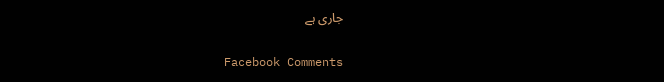جاری ہے

Facebook Comments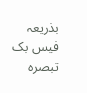بذریعہ فیس بک تبصرہ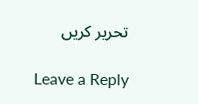تحریر کریں

Leave a Reply